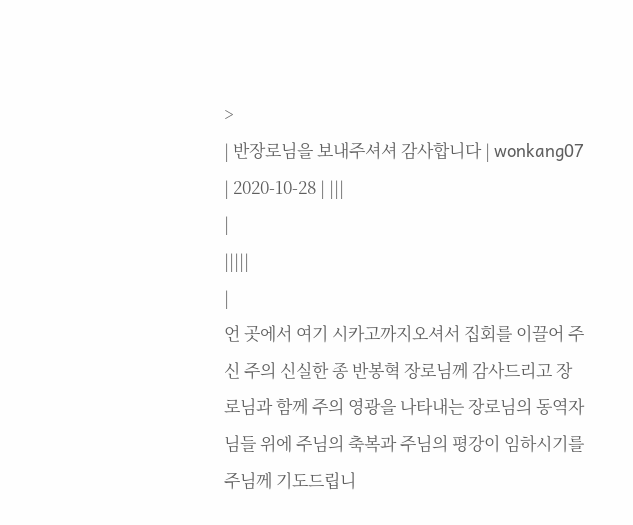>
| 반장로님을 보내주셔셔 감사합니다 | wonkang07 | 2020-10-28 | |||
|
|||||
|
언 곳에서 여기 시카고까지오셔서 집회를 이끌어 주신 주의 신실한 종 반봉혁 장로님께 감사드리고 장로님과 함께 주의 영광을 나타내는 장로님의 동역자님들 위에 주님의 축복과 주님의 평강이 임하시기를 주님께 기도드립니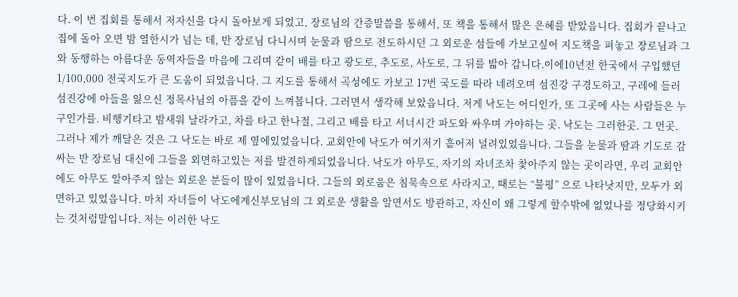다. 이 번 집회를 통해서 저자신을 다시 돌아보게 되었고, 장로님의 간증말씀을 통해서, 또 책을 통해서 많은 은혜를 받았읍니다. 집회가 끝나고 집에 돌아 오면 밤 열한시가 넘는 데, 반 장로님 다니시며 눈물과 땀으로 전도하시던 그 외로운 섬들에 가보고싶어 지도책을 펴놓고 장로님과 그와 동행하는 아름다운 동역자들을 마음에 그리며 같이 배를 타고 광도로, 추도로, 사도로, 그 뒤를 밟아 갑니다.이에10년전 한국에서 구입했던 1/100,000 전국지도가 큰 도움이 되었읍니다. 그 지도를 통해서 곡성에도 가보고 17번 국도를 따라 네려오며 섬진강 구경도하고, 구레에 들러 섬진강에 아들을 잃으신 정목사님의 아픔을 같이 느껴봅니다. 그러면서 생각해 보았읍니다. 저게 낙도는 어디인가, 또 그곳에 사는 사람들은 누구인가를. 비행기타고 밤새워 날라가고, 차를 타고 한나절, 그리고 배를 타고 서너시간 파도와 싸우며 가야하는 곳. 낙도는 그러한곳. 그 먼곳. 그러나 제가 깨달은 것은 그 낙도는 바로 제 옆에있었읍니다. 교회안에 낙도가 여기저기 흩어저 널려있었읍니다. 그들을 눈물과 땀과 기도로 감싸는 반 장로님 대신에 그들을 외면하고있는 저를 발견하게되었읍니다. 낙도가 아무도, 자기의 자녀조차 찿아주지 않는 곳이라면, 우리 교회안에도 아무도 알아주지 않는 외로운 분들이 많이 있었읍니다. 그들의 외로움은 침묵속으로 사라지고, 때로는 “불평” 으로 나타낫지만, 모두가 외면하고 있었읍니다. 마치 자녀들이 낙도에계신부모님의 그 외로운 생활을 알면서도 방관하고, 자신이 왜 그렇게 할수밖에 없었나를 정당화시키는 것처럼말입니다. 저는 이러한 낙도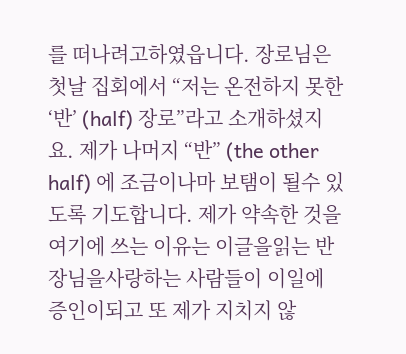를 떠나려고하였읍니다. 장로님은 첫날 집회에서 “저는 온전하지 못한 ‘반’ (half) 장로”라고 소개하셨지요. 제가 나머지 “반” (the other half) 에 조금이나마 보탬이 될수 있도록 기도합니다. 제가 약속한 것을 여기에 쓰는 이유는 이글을읽는 반장님을사랑하는 사람들이 이일에 증인이되고 또 제가 지치지 않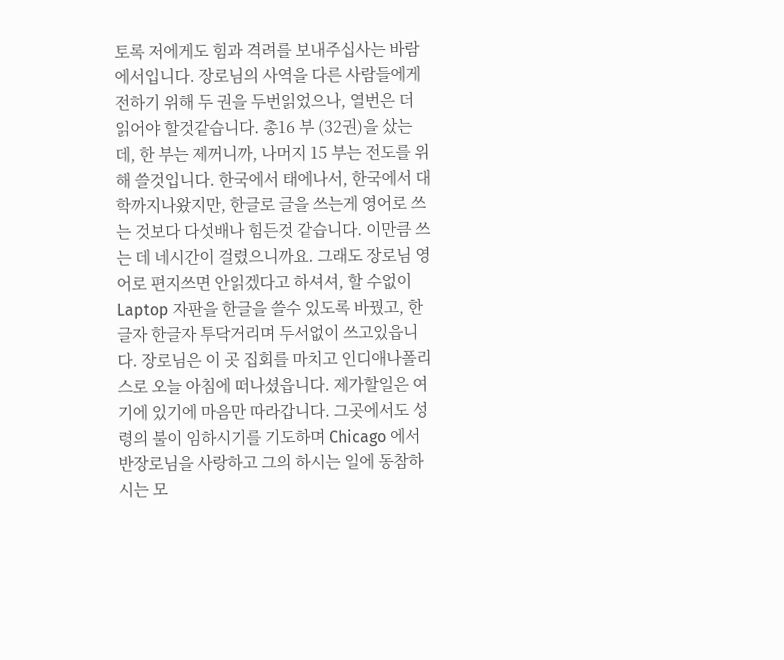토록 저에게도 힘과 격려를 보내주십사는 바람에서입니다. 장로님의 사역을 다른 사람들에게 전하기 위해 두 권을 두번읽었으나, 열번은 더 읽어야 할것같습니다. 총16 부 (32권)을 샀는데, 한 부는 제꺼니까, 나머지 15 부는 전도를 위해 쓸것입니다. 한국에서 태에나서, 한국에서 대학까지나왔지만, 한글로 글을 쓰는게 영어로 쓰는 것보다 다섯배나 힘든것 같습니다. 이만큼 쓰는 데 네시간이 걸렸으니까요. 그래도 장로님 영어로 편지쓰면 안읽겠다고 하셔셔, 할 수없이 Laptop 자판을 한글을 쓸수 있도록 바꿨고, 한글자 한글자 투닥거리며 두서없이 쓰고있읍니다. 장로님은 이 곳 집회를 마치고 인디애나폴리스로 오늘 아침에 떠나셨읍니다. 제가할일은 여기에 있기에 마음만 따라갑니다. 그곳에서도 성령의 불이 임하시기를 기도하며 Chicago 에서반장로님을 사랑하고 그의 하시는 일에 동참하시는 모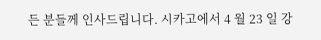든 분들께 인사드립니다. 시카고에서 4 월 23 일 강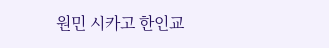원민 시카고 한인교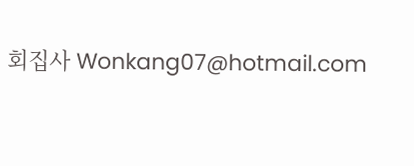회집사 Wonkang07@hotmail.com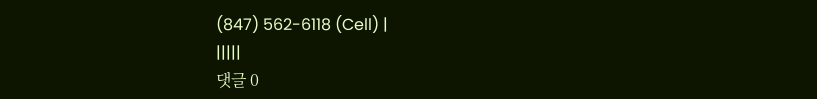(847) 562-6118 (Cell) |
|||||
댓글 0